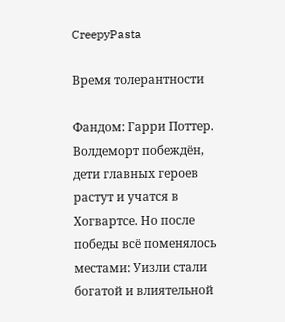CreepyPasta

Время толерантности

Фандом: Гарри Поттер. Волдеморт побеждён, дети главных героев растут и учатся в Хогвартсе. Но после победы всё поменялось местами: Уизли стали богатой и влиятельной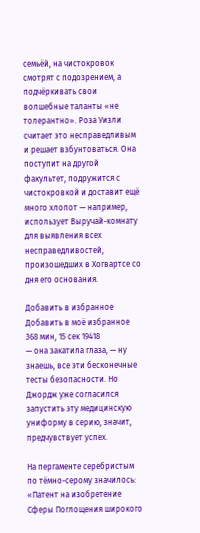семьёй, на чистокровок смотрят с подозрением, а подчёркивать свои волшебные таланты «не толерантно». Роза Уизли считает это несправедливым и решает взбунтоваться. Она поступит на другой факультет, подружится с чистокровкой и доставит ещё много хлопот — например, использует Выручай-комнату для выявления всех несправедливостей, произошедших в Хогвартсе со дня его основания.

Добавить в избранное Добавить в моё избранное
368 мин, 15 сек 19418
— она закатила глаза, — ну знаешь, все эти бесконечные тесты безопасности. Но Джордж уже согласился запустить эту медицинскую униформу в серию, значит, предчувствует успех.

На пергаменте серебристым по тёмно-серому значилось: «Патент на изобретение Сферы Поглощения широкого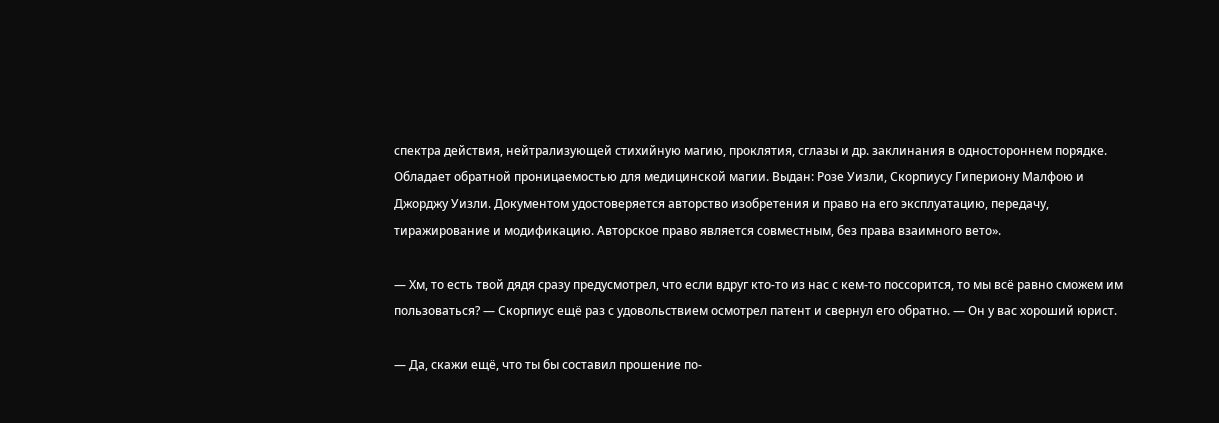спектра действия, нейтрализующей стихийную магию, проклятия, сглазы и др. заклинания в одностороннем порядке. Обладает обратной проницаемостью для медицинской магии. Выдан: Розе Уизли, Скорпиусу Гипериону Малфою и Джорджу Уизли. Документом удостоверяется авторство изобретения и право на его эксплуатацию, передачу, тиражирование и модификацию. Авторское право является совместным, без права взаимного вето».

— Хм, то есть твой дядя сразу предусмотрел, что если вдруг кто-то из нас с кем-то поссорится, то мы всё равно сможем им пользоваться? — Скорпиус ещё раз с удовольствием осмотрел патент и свернул его обратно. — Он у вас хороший юрист.

— Да, скажи ещё, что ты бы составил прошение по-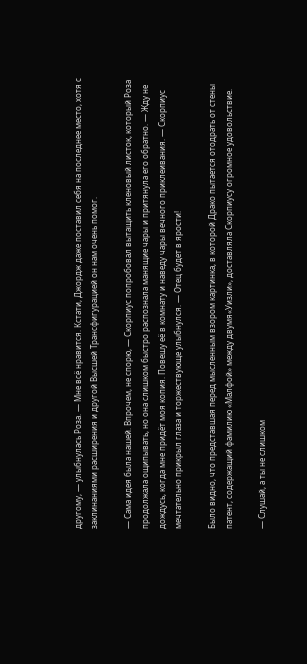другому, — улыбнулась Роза. — Мне всё нравится. Кстати, Джордж даже поставил себя на последнее место, хотя с заклинаниями расширения и другой Высшей Трансфигурацией он нам очень помог.

— Сама идея была нашей. Впрочем, не спорю, — Скорпиус попробовал вытащить кленовый листок, который Роза продолжала ощипывать, но она слишком быстро распознала манящие чары и притянула его обратно. — Жду не дождусь, когда мне придёт моя копия. Повешу её в комнату и наведу чары вечного приклеивания. — Скорпиус мечтательно прикрыл глаза и торжествующе улыбнулся. — Отец будет в ярости!

Было видно, что представшая перед мысленным взором картинка, в которой Драко пытается отодрать от стены патент, содержащий фамилию «Малфой» между двумя«Уизли», доставляла Скорпиусу огромное удовольствие.

— Слушай, а ты не слишком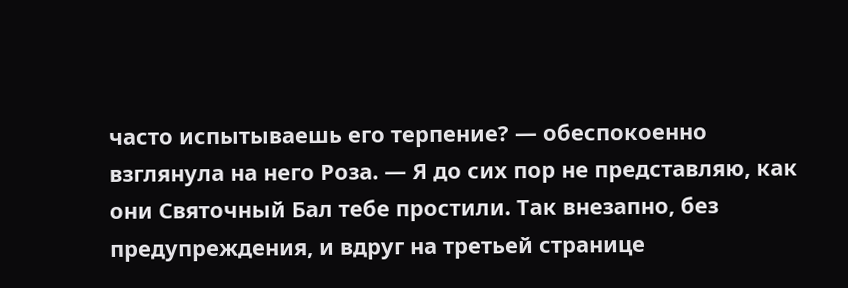часто испытываешь его терпение? — обеспокоенно взглянула на него Роза. — Я до сих пор не представляю, как они Святочный Бал тебе простили. Так внезапно, без предупреждения, и вдруг на третьей странице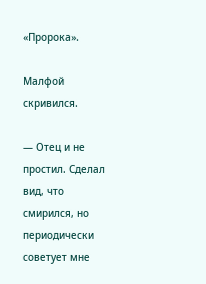«Пророка».

Малфой скривился.

— Отец и не простил. Сделал вид, что смирился, но периодически советует мне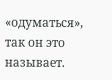«одуматься», так он это называет.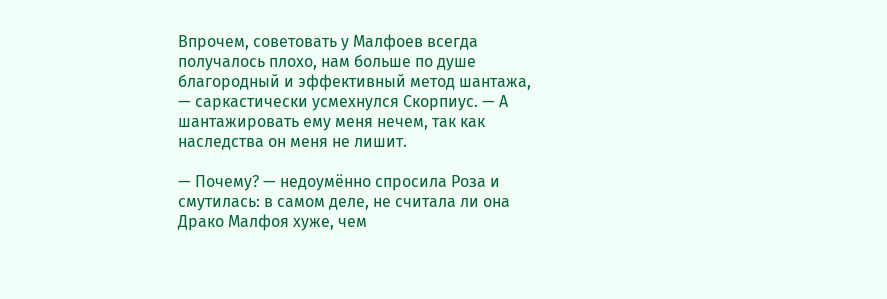Впрочем, советовать у Малфоев всегда получалось плохо, нам больше по душе благородный и эффективный метод шантажа, — саркастически усмехнулся Скорпиус. — А шантажировать ему меня нечем, так как наследства он меня не лишит.

— Почему? — недоумённо спросила Роза и смутилась: в самом деле, не считала ли она Драко Малфоя хуже, чем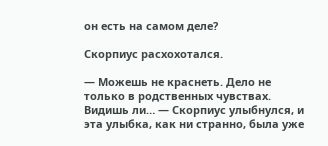он есть на самом деле?

Скорпиус расхохотался.

— Можешь не краснеть. Дело не только в родственных чувствах. Видишь ли… — Скорпиус улыбнулся, и эта улыбка, как ни странно, была уже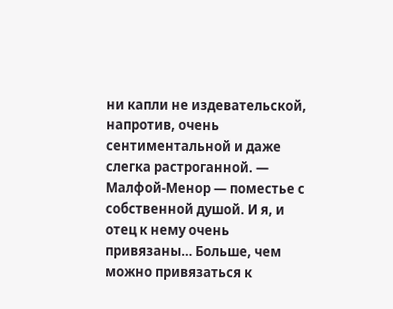ни капли не издевательской, напротив, очень сентиментальной и даже слегка растроганной. — Малфой-Менор — поместье с собственной душой. И я, и отец к нему очень привязаны… Больше, чем можно привязаться к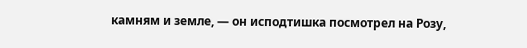камням и земле, — он исподтишка посмотрел на Розу,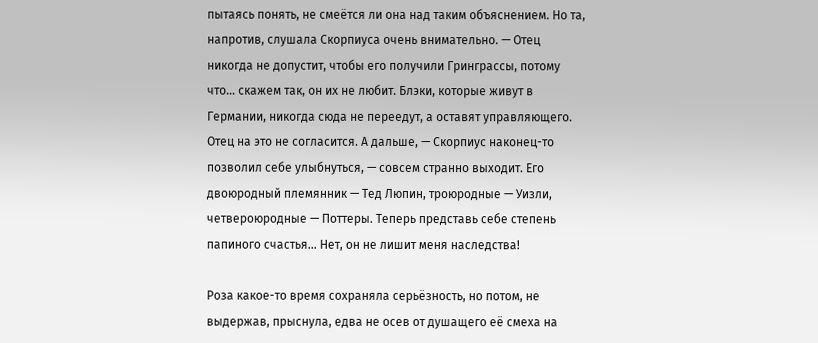пытаясь понять, не смеётся ли она над таким объяснением. Но та, напротив, слушала Скорпиуса очень внимательно. — Отец никогда не допустит, чтобы его получили Гринграссы, потому что… скажем так, он их не любит. Блэки, которые живут в Германии, никогда сюда не переедут, а оставят управляющего. Отец на это не согласится. А дальше, — Скорпиус наконец-то позволил себе улыбнуться, — совсем странно выходит. Его двоюродный племянник — Тед Люпин, троюродные — Уизли, четвероюродные — Поттеры. Теперь представь себе степень папиного счастья… Нет, он не лишит меня наследства!

Роза какое-то время сохраняла серьёзность, но потом, не выдержав, прыснула, едва не осев от душащего её смеха на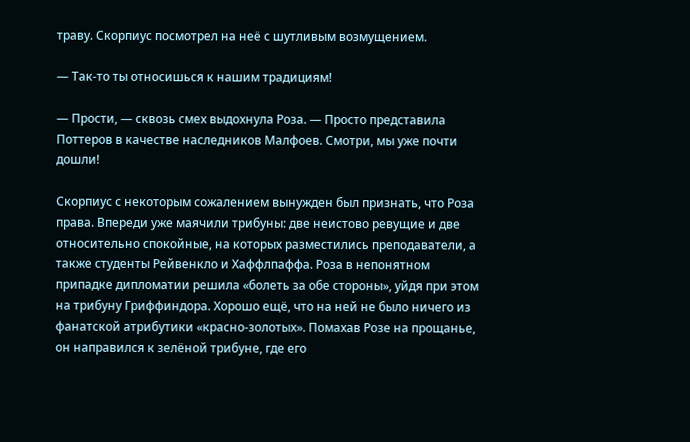траву. Скорпиус посмотрел на неё с шутливым возмущением.

— Так-то ты относишься к нашим традициям!

— Прости, — сквозь смех выдохнула Роза. — Просто представила Поттеров в качестве наследников Малфоев. Смотри, мы уже почти дошли!

Скорпиус с некоторым сожалением вынужден был признать, что Роза права. Впереди уже маячили трибуны: две неистово ревущие и две относительно спокойные, на которых разместились преподаватели, а также студенты Рейвенкло и Хаффлпаффа. Роза в непонятном припадке дипломатии решила «болеть за обе стороны», уйдя при этом на трибуну Гриффиндора. Хорошо ещё, что на ней не было ничего из фанатской атрибутики «красно-золотых». Помахав Розе на прощанье, он направился к зелёной трибуне, где его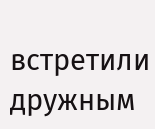встретили дружным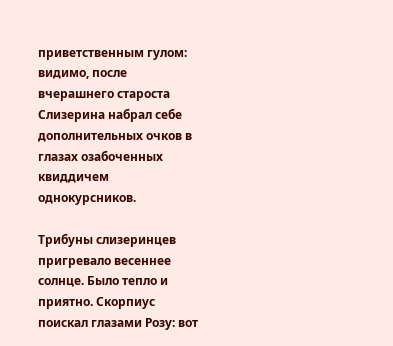приветственным гулом: видимо, после вчерашнего староста Слизерина набрал себе дополнительных очков в глазах озабоченных квиддичем однокурсников.

Трибуны слизеринцев пригревало весеннее солнце. Было тепло и приятно. Скорпиус поискал глазами Розу: вот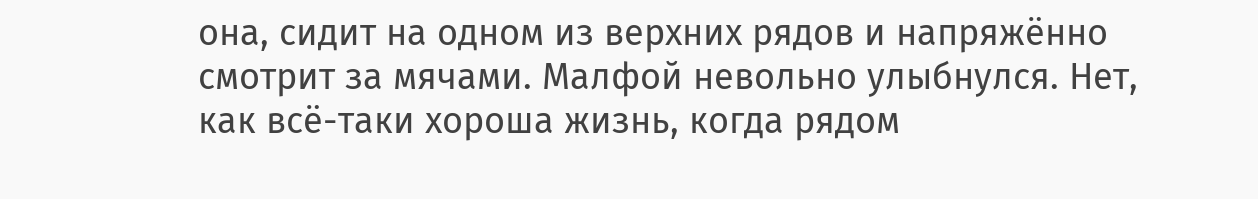она, сидит на одном из верхних рядов и напряжённо смотрит за мячами. Малфой невольно улыбнулся. Нет, как всё-таки хороша жизнь, когда рядом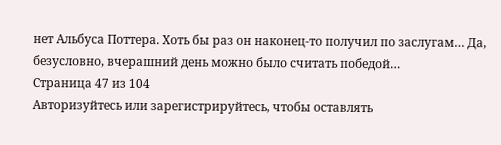нет Альбуса Поттера. Хоть бы раз он наконец-то получил по заслугам… Да, безусловно, вчерашний день можно было считать победой…
Страница 47 из 104
Авторизуйтесь или зарегистрируйтесь, чтобы оставлять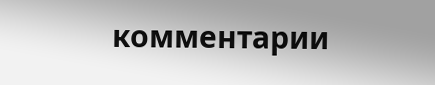комментарии